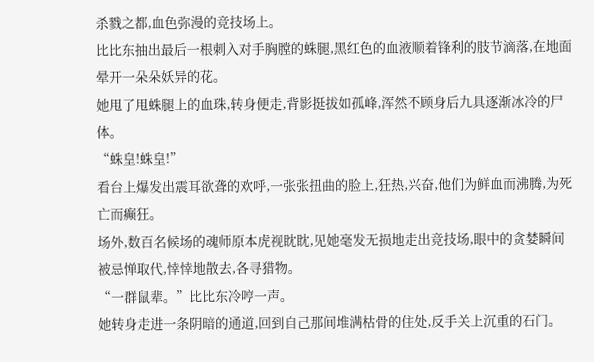杀戮之都,血色弥漫的竞技场上。
比比东抽出最后一根刺入对手胸膛的蛛腿,黑红色的血液顺着锋利的肢节滴落,在地面晕开一朵朵妖异的花。
她甩了甩蛛腿上的血珠,转身便走,背影挺拔如孤峰,浑然不顾身后九具逐渐冰冷的尸体。
“蛛皇!蛛皇!”
看台上爆发出震耳欲聋的欢呼,一张张扭曲的脸上,狂热,兴奋,他们为鲜血而沸腾,为死亡而癫狂。
场外,数百名候场的魂师原本虎视眈眈,见她毫发无损地走出竞技场,眼中的贪婪瞬间被忌惮取代,悻悻地散去,各寻猎物。
“一群鼠辈。”比比东冷哼一声。
她转身走进一条阴暗的通道,回到自己那间堆满枯骨的住处,反手关上沉重的石门。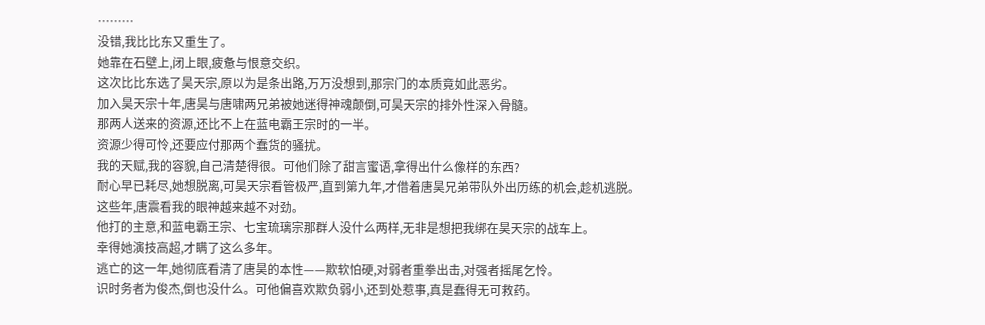………
没错,我比比东又重生了。
她靠在石壁上,闭上眼,疲惫与恨意交织。
这次比比东选了昊天宗,原以为是条出路,万万没想到,那宗门的本质竟如此恶劣。
加入昊天宗十年,唐昊与唐啸两兄弟被她迷得神魂颠倒,可昊天宗的排外性深入骨髓。
那两人送来的资源,还比不上在蓝电霸王宗时的一半。
资源少得可怜,还要应付那两个蠢货的骚扰。
我的天赋,我的容貌,自己清楚得很。可他们除了甜言蜜语,拿得出什么像样的东西?
耐心早已耗尽,她想脱离,可昊天宗看管极严,直到第九年,才借着唐昊兄弟带队外出历练的机会,趁机逃脱。
这些年,唐震看我的眼神越来越不对劲。
他打的主意,和蓝电霸王宗、七宝琉璃宗那群人没什么两样,无非是想把我绑在昊天宗的战车上。
幸得她演技高超,才瞒了这么多年。
逃亡的这一年,她彻底看清了唐昊的本性——欺软怕硬,对弱者重拳出击,对强者摇尾乞怜。
识时务者为俊杰,倒也没什么。可他偏喜欢欺负弱小,还到处惹事,真是蠢得无可救药。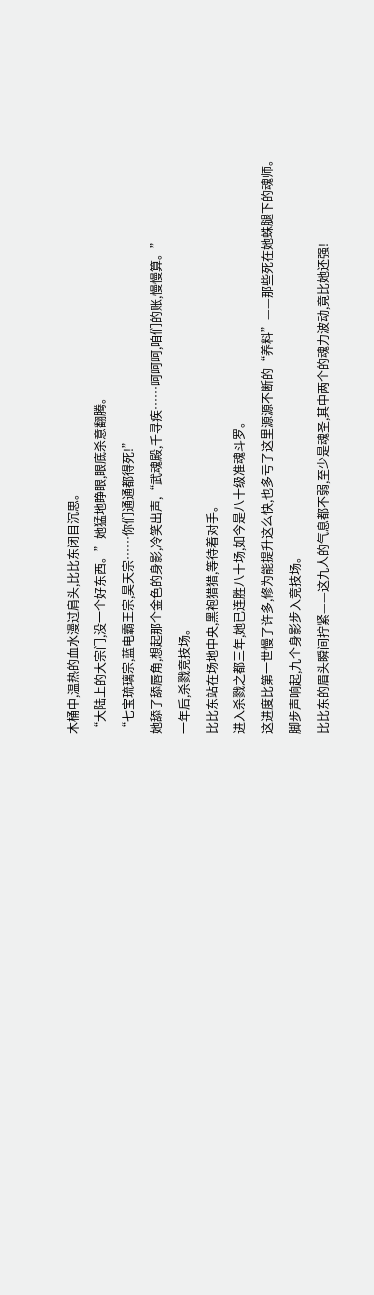木桶中,温热的血水漫过肩头,比比东闭目沉思。
“大陆上的大宗门,没一个好东西。”她猛地睁眼,眼底杀意翻腾。
“七宝琉璃宗,蓝电霸王宗,昊天宗……你们通通都得死!”
她舔了舔唇角,想起那个金色的身影,冷笑出声,“武魂殿,千寻疾……呵呵呵,咱们的账,慢慢算。”
一年后,杀戮竞技场。
比比东站在场地中央,黑袍猎猎,等待着对手。
进入杀戮之都三年,她已连胜八十场,如今是八十级准魂斗罗。
这进度比第一世慢了许多,修为能提升这么快,也多亏了这里源源不断的“养料”——那些死在她蛛腿下的魂师。
脚步声响起,九个身影步入竞技场。
比比东的眉头瞬间拧紧——这九人的气息都不弱,至少是魂圣,其中两个的魂力波动,竟比她还强!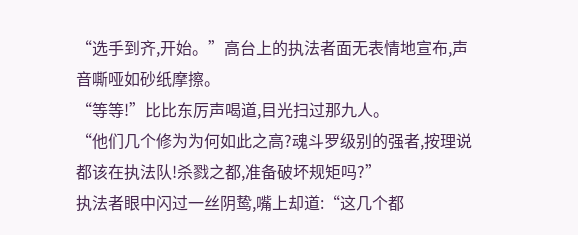“选手到齐,开始。”高台上的执法者面无表情地宣布,声音嘶哑如砂纸摩擦。
“等等!”比比东厉声喝道,目光扫过那九人。
“他们几个修为为何如此之高?魂斗罗级别的强者,按理说都该在执法队!杀戮之都,准备破坏规矩吗?”
执法者眼中闪过一丝阴鸷,嘴上却道:“这几个都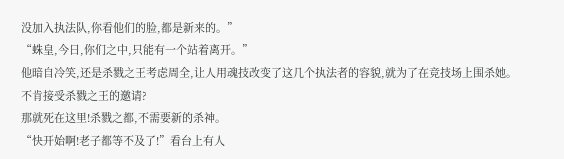没加入执法队,你看他们的脸,都是新来的。”
“蛛皇,今日,你们之中,只能有一个站着离开。”
他暗自冷笑,还是杀戮之王考虑周全,让人用魂技改变了这几个执法者的容貌,就为了在竞技场上围杀她。
不肯接受杀戮之王的邀请?
那就死在这里!杀戮之都,不需要新的杀神。
“快开始啊!老子都等不及了!”看台上有人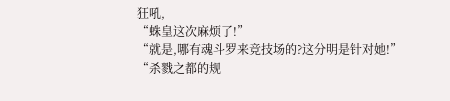狂吼,
“蛛皇这次麻烦了!”
“就是,哪有魂斗罗来竞技场的?这分明是针对她!”
“杀戮之都的规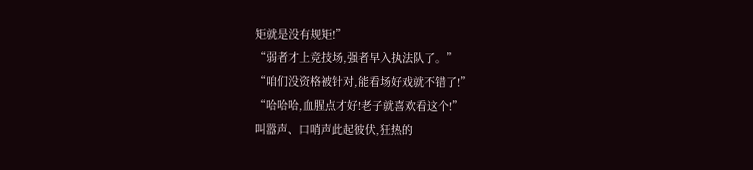矩就是没有规矩!”
“弱者才上竞技场,强者早入执法队了。”
“咱们没资格被针对,能看场好戏就不错了!”
“哈哈哈,血腥点才好!老子就喜欢看这个!”
叫嚣声、口哨声此起彼伏,狂热的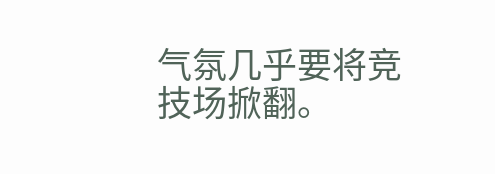气氛几乎要将竞技场掀翻。